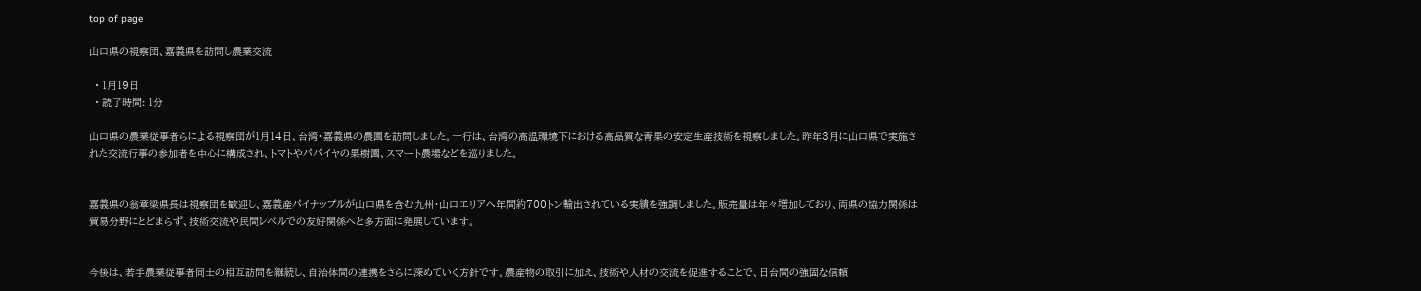top of page

山口県の視察団、嘉義県を訪問し農業交流

  • 1月19日
  • 読了時間: 1分

山口県の農業従事者らによる視察団が1月14日、台湾・嘉義県の農園を訪問しました。一行は、台湾の高温環境下における高品質な青果の安定生産技術を視察しました。昨年3月に山口県で実施された交流行事の参加者を中心に構成され、トマトやパパイヤの果樹園、スマート農場などを巡りました。


嘉義県の翁章梁県長は視察団を歓迎し、嘉義産パイナップルが山口県を含む九州・山口エリアへ年間約700トン輸出されている実績を強調しました。販売量は年々増加しており、両県の協力関係は貿易分野にとどまらず、技術交流や民間レベルでの友好関係へと多方面に発展しています。


今後は、若手農業従事者同士の相互訪問を継続し、自治体間の連携をさらに深めていく方針です。農産物の取引に加え、技術や人材の交流を促進することで、日台間の強固な信頼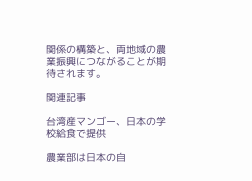関係の構築と、両地域の農業振興につながることが期待されます。

関連記事

台湾産マンゴー、日本の学校給食で提供

農業部は日本の自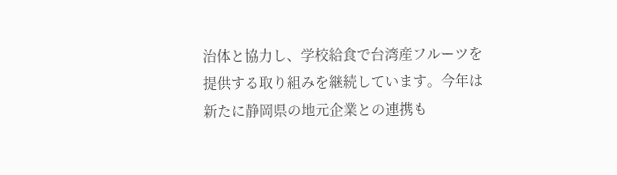治体と協力し、学校給食で台湾産フルーツを提供する取り組みを継続しています。今年は新たに静岡県の地元企業との連携も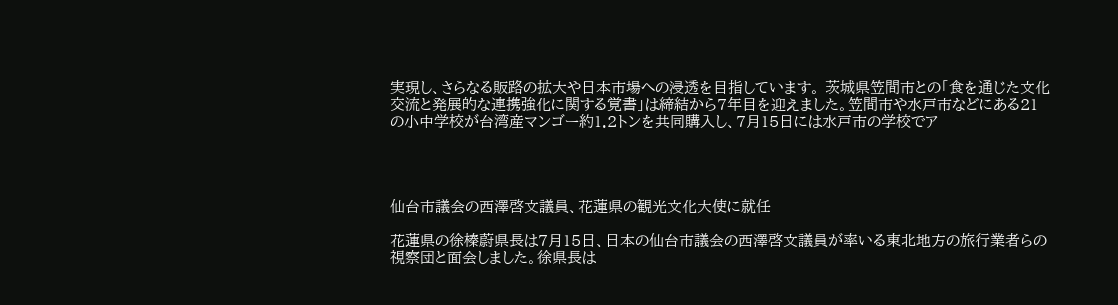実現し、さらなる販路の拡大や日本市場への浸透を目指しています。 茨城県笠間市との「食を通じた文化交流と発展的な連携強化に関する覚書」は締結から7年目を迎えました。笠間市や水戸市などにある21の小中学校が台湾産マンゴー約1.2トンを共同購入し、7月15日には水戸市の学校でア




仙台市議会の西澤啓文議員、花蓮県の観光文化大使に就任

花蓮県の徐榛蔚県長は7月15日、日本の仙台市議会の西澤啓文議員が率いる東北地方の旅行業者らの視察団と面会しました。徐県長は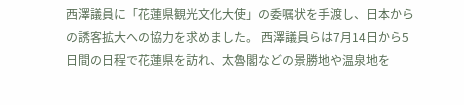西澤議員に「花蓮県観光文化大使」の委嘱状を手渡し、日本からの誘客拡大への協力を求めました。 西澤議員らは7月14日から5日間の日程で花蓮県を訪れ、太魯閣などの景勝地や温泉地を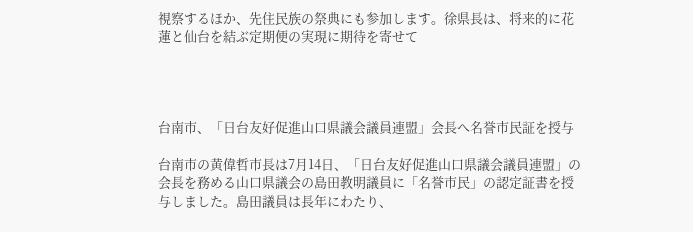視察するほか、先住民族の祭典にも参加します。徐県長は、将来的に花蓮と仙台を結ぶ定期便の実現に期待を寄せて




台南市、「日台友好促進山口県議会議員連盟」会長へ名誉市民証を授与

台南市の黄偉哲市長は7月14日、「日台友好促進山口県議会議員連盟」の会長を務める山口県議会の島田教明議員に「名誉市民」の認定証書を授与しました。島田議員は長年にわたり、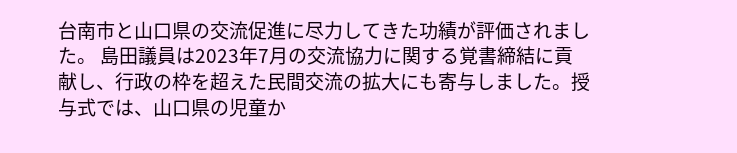台南市と山口県の交流促進に尽力してきた功績が評価されました。 島田議員は2023年7月の交流協力に関する覚書締結に貢献し、行政の枠を超えた民間交流の拡大にも寄与しました。授与式では、山口県の児童か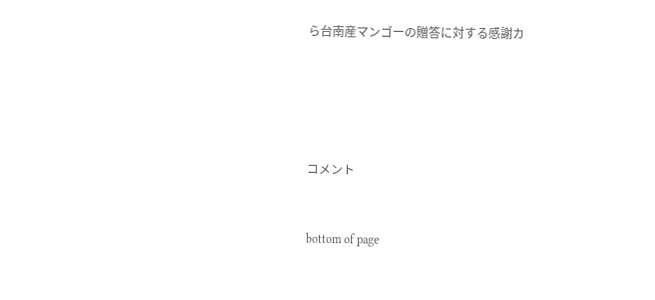ら台南産マンゴーの贈答に対する感謝カ





コメント


bottom of page